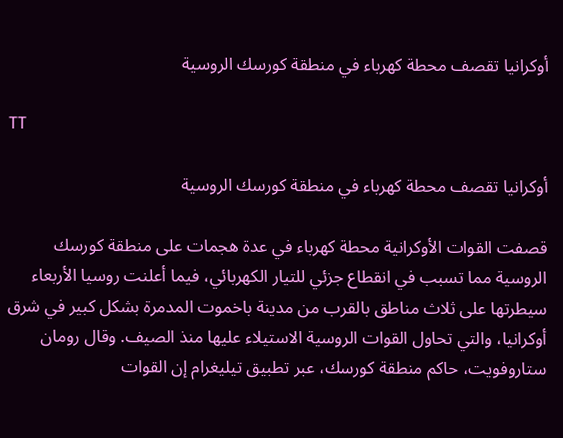أوكرانيا تقصف محطة كهرباء في منطقة كورسك الروسية

TT

أوكرانيا تقصف محطة كهرباء في منطقة كورسك الروسية

قصفت القوات الأوكرانية محطة كهرباء في عدة هجمات على منطقة كورسك الروسية مما تسبب في انقطاع جزئي للتيار الكهربائي، فيما أعلنت روسيا الأربعاء سيطرتها على ثلاث مناطق بالقرب من مدينة باخموت المدمرة بشكل كبير في شرق أوكرانيا، والتي تحاول القوات الروسية الاستيلاء عليها منذ الصيف. وقال رومان ستاروفويت، حاكم منطقة كورسك، عبر تطبيق تيليغرام إن القوات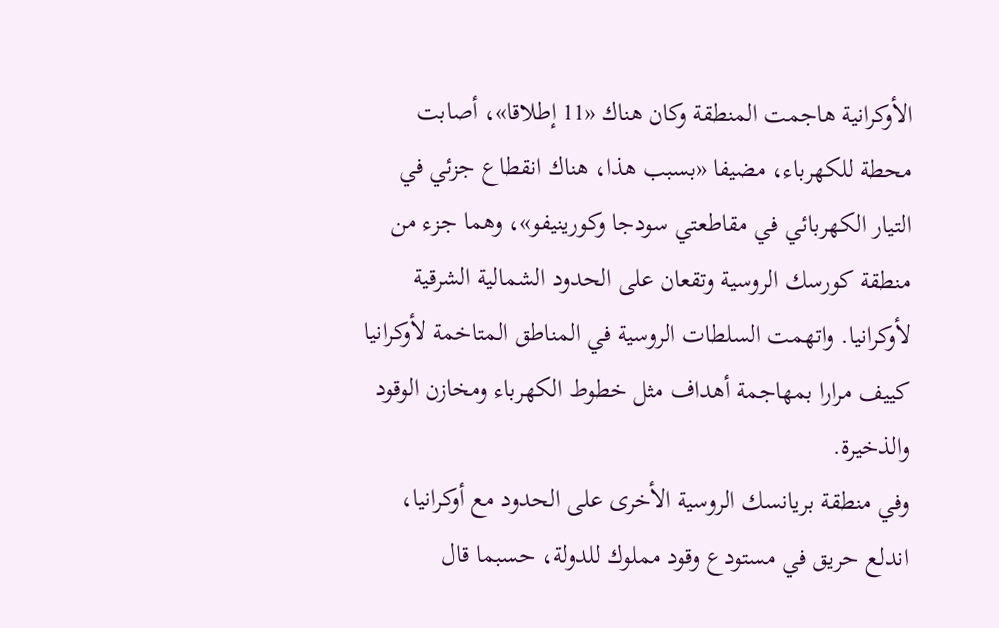الأوكرانية هاجمت المنطقة وكان هناك «11 إطلاقا»، أصابت محطة للكهرباء، مضيفا «بسبب هذا، هناك انقطاع جزئي في التيار الكهربائي في مقاطعتي سودجا وكورينيفو»، وهما جزء من منطقة كورسك الروسية وتقعان على الحدود الشمالية الشرقية لأوكرانيا. واتهمت السلطات الروسية في المناطق المتاخمة لأوكرانيا كييف مرارا بمهاجمة أهداف مثل خطوط الكهرباء ومخازن الوقود والذخيرة.
وفي منطقة بريانسك الروسية الأخرى على الحدود مع أوكرانيا، اندلع حريق في مستودع وقود مملوك للدولة، حسبما قال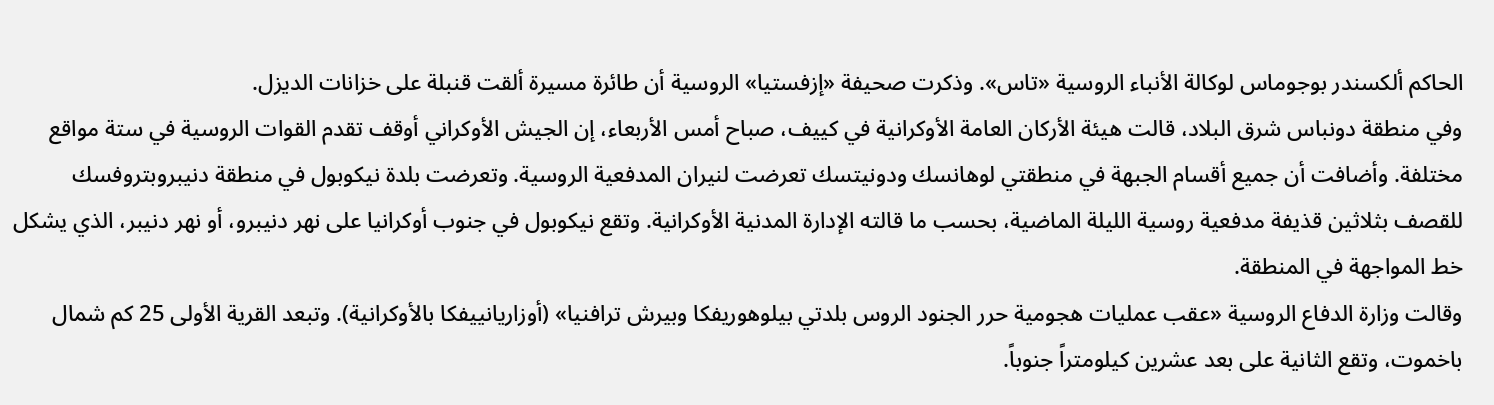الحاكم ألكسندر بوجوماس لوكالة الأنباء الروسية «تاس». وذكرت صحيفة «إزفستيا» الروسية أن طائرة مسيرة ألقت قنبلة على خزانات الديزل.
وفي منطقة دونباس شرق البلاد، قالت هيئة الأركان العامة الأوكرانية في كييف، صباح أمس الأربعاء، إن الجيش الأوكراني أوقف تقدم القوات الروسية في ستة مواقع مختلفة. وأضافت أن جميع أقسام الجبهة في منطقتي لوهانسك ودونيتسك تعرضت لنيران المدفعية الروسية. وتعرضت بلدة نيكوبول في منطقة دنيبروبتروفسك للقصف بثلاثين قذيفة مدفعية روسية الليلة الماضية، بحسب ما قالته الإدارة المدنية الأوكرانية. وتقع نيكوبول في جنوب أوكرانيا على نهر دنيبرو، أو نهر دنيبر، الذي يشكل خط المواجهة في المنطقة.
وقالت وزارة الدفاع الروسية «عقب عمليات هجومية حرر الجنود الروس بلدتي بيلوهوريفكا وبيرش ترافنيا» (أوزاريانييفكا بالأوكرانية). وتبعد القرية الأولى 25 كم شمال باخموت، وتقع الثانية على بعد عشرين كيلومتراً جنوباً.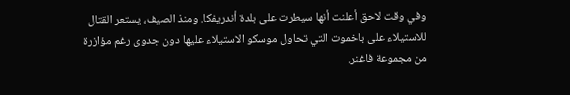وفي وقت لاحق أعلنت أنها سيطرت على بلدة أندريفكا. ومنذ الصيف، يستعر القتال للاستيلاء على باخموت التي تحاول موسكو الاستيلاء عليها دون جدوى رغم مؤازرة من مجموعة فاغنر.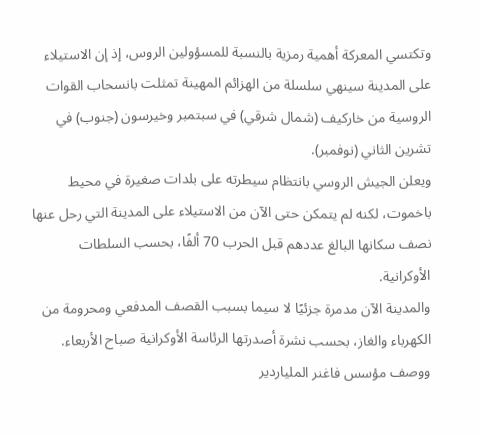وتكتسي المعركة أهمية رمزية بالنسبة للمسؤولين الروس، إذ إن الاستيلاء على المدينة سينهي سلسلة من الهزائم المهينة تمثلت بانسحاب القوات الروسية من خاركيف (شمال شرقي) في سبتمبر وخيرسون (جنوب) في تشرين الثاني (نوفمبر).
ويعلن الجيش الروسي بانتظام سيطرته على بلدات صغيرة في محيط باخموت، لكنه لم يتمكن حتى الآن من الاستيلاء على المدينة التي رحل عنها نصف سكانها البالغ عددهم قبل الحرب 70 ألفًا، بحسب السلطات الأوكرانية.
والمدينة الآن مدمرة جزئيًا لا سيما بسبب القصف المدفعي ومحرومة من الكهرباء والغاز، بحسب نشرة أصدرتها الرئاسة الأوكرانية صباح الأربعاء. ووصف مؤسس فاغنر الملياردير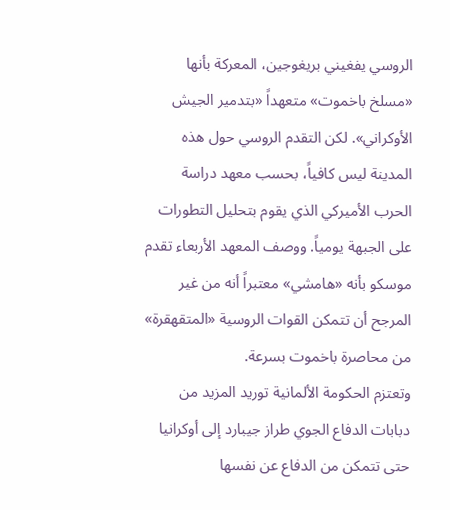الروسي يفغيني بريغوجين، المعركة بأنها «مسلخ باخموت» متعهداً «بتدمير الجيش الأوكراني». لكن التقدم الروسي حول هذه المدينة ليس كافياً، بحسب معهد دراسة الحرب الأميركي الذي يقوم بتحليل التطورات على الجبهة يومياً. ووصف المعهد الأربعاء تقدم موسكو بأنه «هامشي» معتبراً أنه من غير المرجح أن تتمكن القوات الروسية «المتقهقرة» من محاصرة باخموت بسرعة.
وتعتزم الحكومة الألمانية توريد المزيد من دبابات الدفاع الجوي طراز جيبارد إلى أوكرانيا حتى تتمكن من الدفاع عن نفسها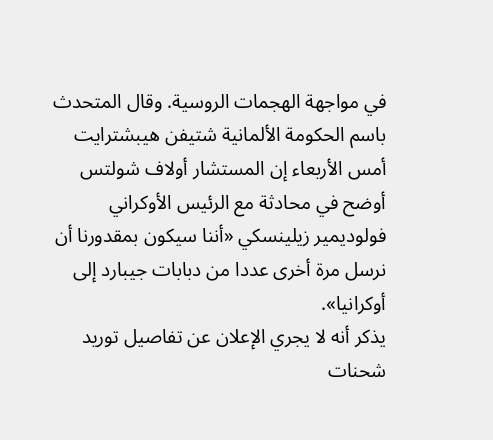في مواجهة الهجمات الروسية. وقال المتحدث باسم الحكومة الألمانية شتيفن هيبشترايت أمس الأربعاء إن المستشار أولاف شولتس أوضح في محادثة مع الرئيس الأوكراني فولوديمير زيلينسكي «أننا سيكون بمقدورنا أن نرسل مرة أخرى عددا من دبابات جيبارد إلى أوكرانيا».
يذكر أنه لا يجري الإعلان عن تفاصيل توريد شحنات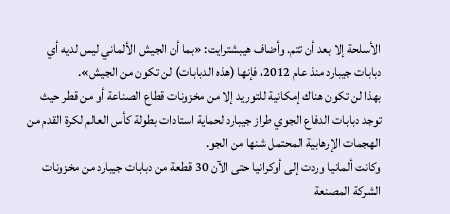الأسلحة إلا بعد أن تتم. وأضاف هيبشترايت: «بما أن الجيش الألماني ليس لديه أي دبابات جيبارد منذ عام 2012، فإنها (هذه الدبابات) لن تكون من الجيش».
بهذا لن تكون هناك إمكانية للتوريد إلا من مخزونات قطاع الصناعة أو من قطر حيث توجد دبابات الدفاع الجوي طراز جيبارد لحماية استادات بطولة كأس العالم لكرة القدم من الهجمات الإرهابية المحتمل شنها من الجو.
وكانت ألمانيا وردت إلى أوكرانيا حتى الآن 30 قطعة من دبابات جيبارد من مخزونات الشركة المصنعة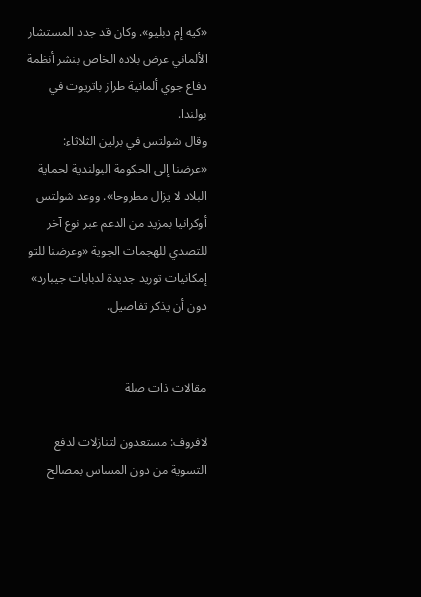«كيه إم دبليو». وكان قد جدد المستشار الألماني عرض بلاده الخاص بنشر أنظمة دفاع جوي ألمانية طراز باتريوت في بولندا.
وقال شولتس في برلين الثلاثاء: «عرضنا إلى الحكومة البولندية لحماية البلاد لا يزال مطروحا». ووعد شولتس أوكرانيا بمزيد من الدعم عبر نوع آخر للتصدي للهجمات الجوية «وعرضنا للتو إمكانيات توريد جديدة لدبابات جيبارد» دون أن يذكر تفاصيل.


مقالات ذات صلة

لافروف: مستعدون لتنازلات لدفع التسوية من دون المساس بمصالح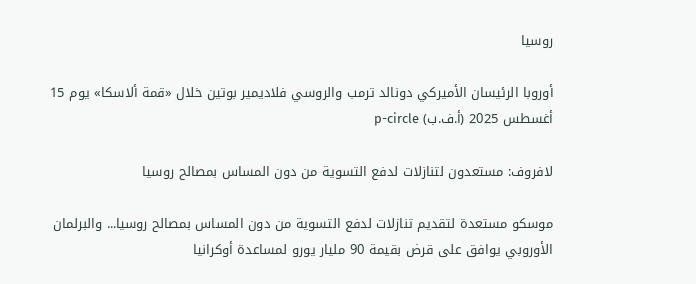روسيا

أوروبا الرئيسان الأميركي دونالد ترمب والروسي فلاديمير بوتين خلال «قمة ألاسكا» يوم 15 أغسطس 2025 (أ.ف.ب) p-circle

لافروف: مستعدون لتنازلات لدفع التسوية من دون المساس بمصالح روسيا

موسكو مستعدة لتقديم تنازلات لدفع التسوية من دون المساس بمصالح روسيا... والبرلمان الأوروبي يوافق على قرض بقيمة 90 مليار يورو لمساعدة أوكرانيا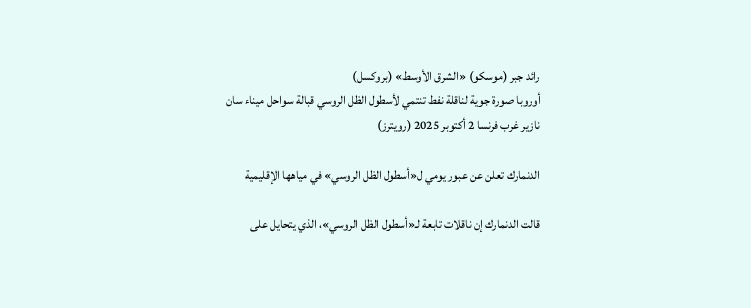رائد جبر (موسكو) «الشرق الأوسط» (بروكسل)
أوروبا صورة جوية لناقلة نفط تنتمي لأسطول الظل الروسي قبالة سواحل ميناء سان نازير غرب فرنسا 2 أكتوبر 2025 (رويترز)

الدنمارك تعلن عن عبور يومي ل«أسطول الظل الروسي» في مياهها الإقليمية

قالت الدنمارك إن ناقلات تابعة لـ«أسطول الظل الروسي»، الذي يتحايل على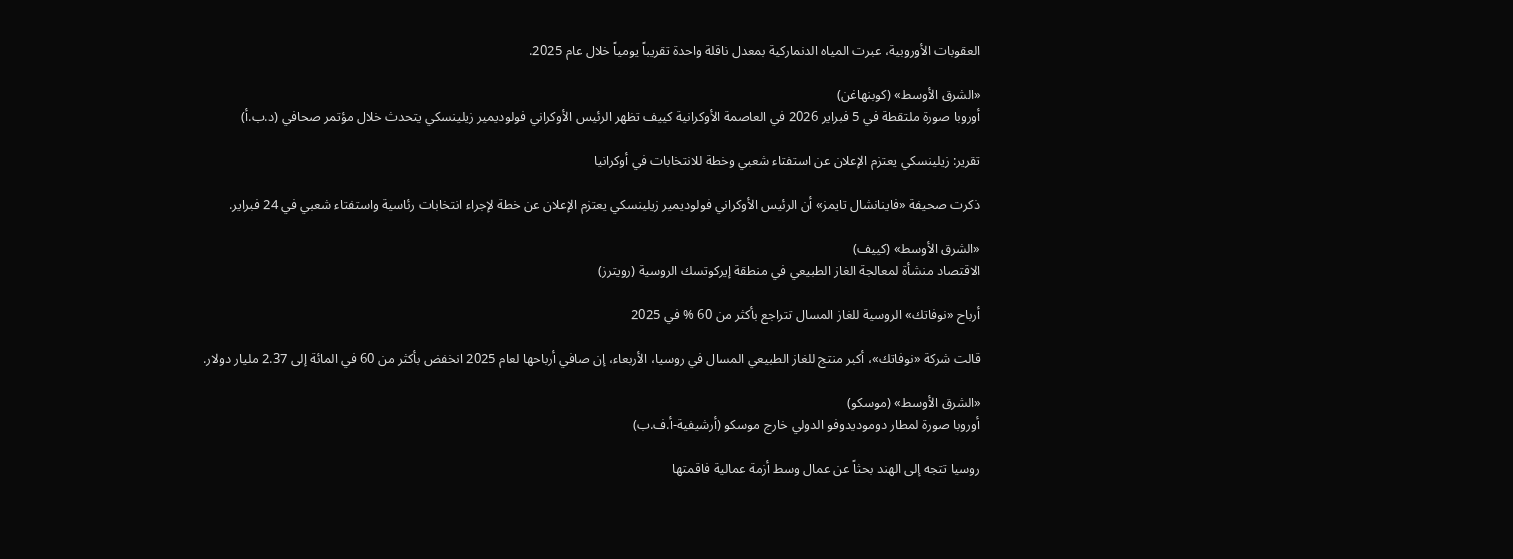العقوبات الأوروبية، عبرت المياه الدنماركية بمعدل ناقلة واحدة تقريباً يومياً خلال عام 2025.

«الشرق الأوسط» (كوبنهاغن)
أوروبا صورة ملتقطة في 5 فبراير 2026 في العاصمة الأوكرانية كييف تظهر الرئيس الأوكراني فولوديمير زيلينسكي يتحدث خلال مؤتمر صحافي (د.ب.أ)

تقرير: زيلينسكي يعتزم الإعلان عن استفتاء شعبي وخطة للانتخابات في أوكرانيا

ذكرت صحيفة «فاينانشال تايمز» أن الرئيس الأوكراني فولوديمير زيلينسكي يعتزم الإعلان عن خطة لإجراء انتخابات رئاسية واستفتاء شعبي في 24 فبراير.

«الشرق الأوسط» (كييف)
الاقتصاد منشأة لمعالجة الغاز الطبيعي في منطقة إيركوتسك الروسية (رويترز)

أرباح «نوفاتك» الروسية للغاز المسال تتراجع بأكثر من 60 % في 2025

قالت شركة «نوفاتك»، أكبر منتج للغاز الطبيعي المسال في روسيا، الأربعاء، إن صافي أرباحها لعام 2025 انخفض بأكثر من 60 في المائة إلى 2.37 مليار دولار.

«الشرق الأوسط» (موسكو)
أوروبا صورة لمطار دوموديدوفو الدولي خارج موسكو (أرشيفية-أ.ف.ب)

روسيا تتجه إلى الهند بحثاً عن عمال وسط أزمة عمالية فاقمتها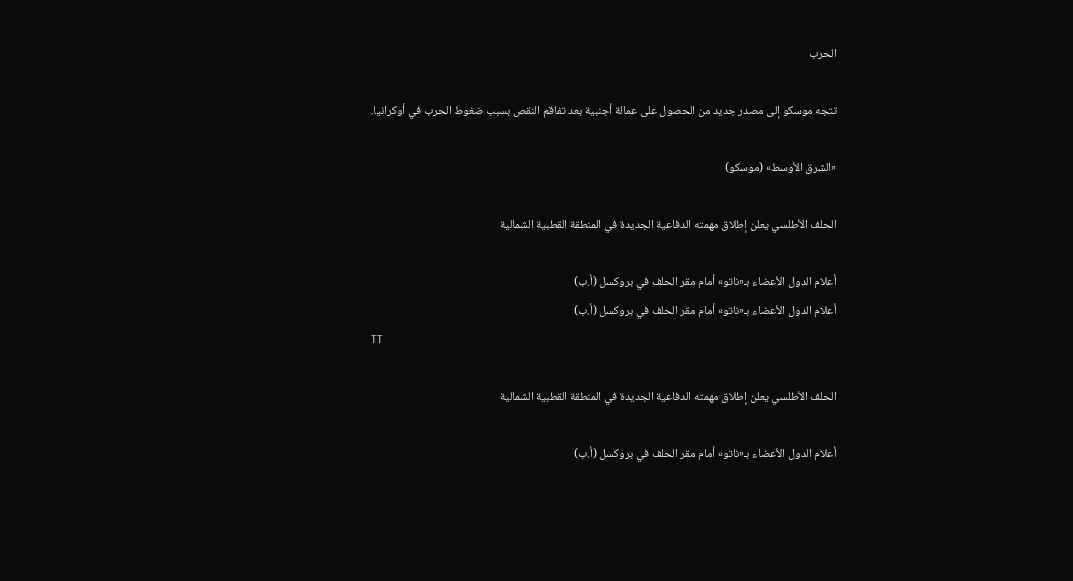الحرب

تتجه موسكو إلى مصدر جديد من الحصول على عمالة أجنبية بعد تفاقم النقص بسبب ضغوط الحرب في أوكرانيا.

«الشرق الأوسط» (موسكو)

الحلف الأطلسي يعلن إطلاق مهمته الدفاعية الجديدة في المنطقة القطبية الشمالية

أعلام الدول الأعضاء بـ«ناتو» أمام مقر الحلف في بروكسل (أ.ب)
أعلام الدول الأعضاء بـ«ناتو» أمام مقر الحلف في بروكسل (أ.ب)
TT

الحلف الأطلسي يعلن إطلاق مهمته الدفاعية الجديدة في المنطقة القطبية الشمالية

أعلام الدول الأعضاء بـ«ناتو» أمام مقر الحلف في بروكسل (أ.ب)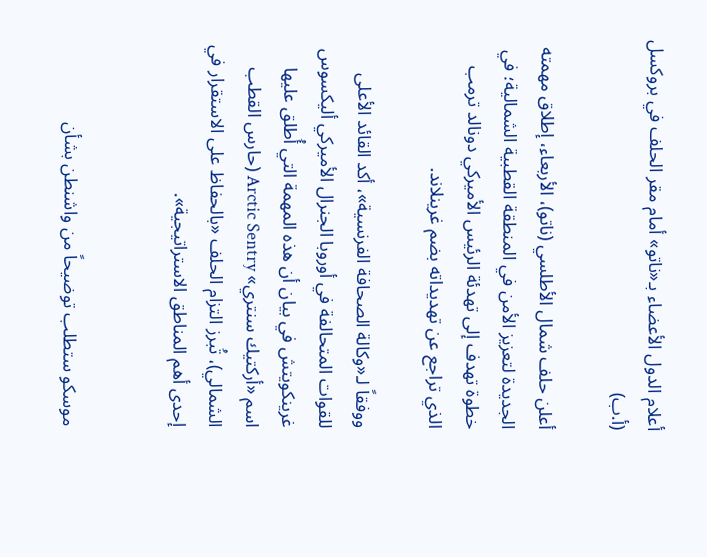أعلام الدول الأعضاء بـ«ناتو» أمام مقر الحلف في بروكسل (أ.ب)

أعلن حلف شمال الأطلسي (ناتو)، الأربعاء، إطلاق مهمته الجديدة لتعزيز الأمن في المنطقة القطبية الشمالية؛ في خطوة تهدف إلى تهدئة الرئيس الأميركي دونالد ترمب الذي تراجع عن تهديداته بضم غرينلاند.

ووفقاً لـ«وكالة الصحافة الفرنسية»، أكد القائد الأعلى للقوات المتحالفة في أوروبا الجنرال الأميركي أليكسوس غرينكويتش في بيان أن هذه المهمة التي أُطلق عليها اسم «أركتيك سنتري» Arctic Sentry (حارس القطب الشمالي)، تُبرز التزام الحلف «بالحفاظ على الاستقرار في إحدى أهم المناطق الاستراتيجية».


موسكو ستطلب توضيحاً من واشنطن بشأن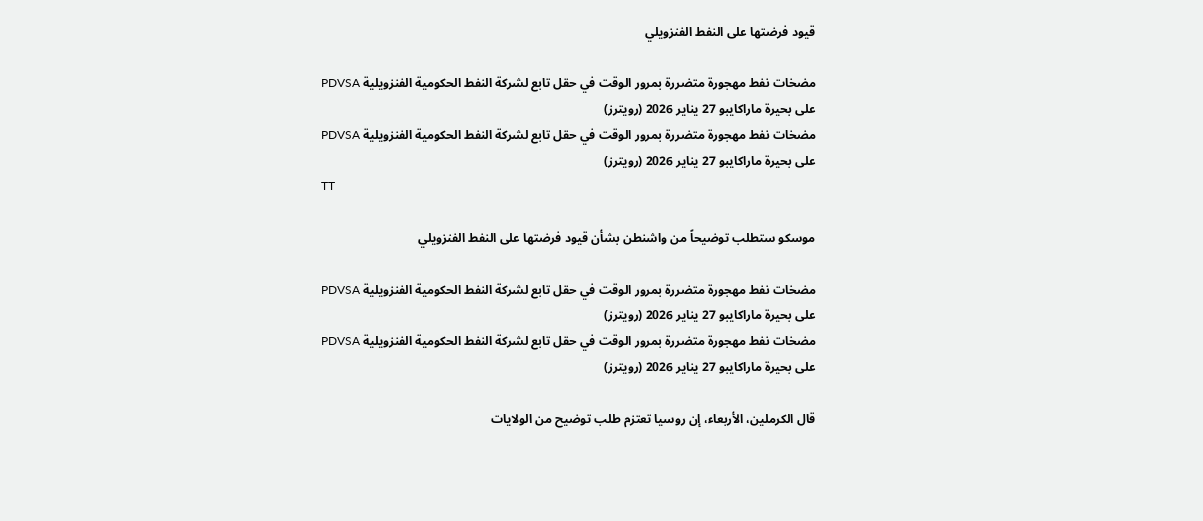قيود فرضتها على النفط الفنزويلي

مضخات نفط مهجورة متضررة بمرور الوقت في حقل تابع لشركة النفط الحكومية الفنزويلية PDVSA على بحيرة ماراكايبو 27 يناير 2026 (رويترز)
مضخات نفط مهجورة متضررة بمرور الوقت في حقل تابع لشركة النفط الحكومية الفنزويلية PDVSA على بحيرة ماراكايبو 27 يناير 2026 (رويترز)
TT

موسكو ستطلب توضيحاً من واشنطن بشأن قيود فرضتها على النفط الفنزويلي

مضخات نفط مهجورة متضررة بمرور الوقت في حقل تابع لشركة النفط الحكومية الفنزويلية PDVSA على بحيرة ماراكايبو 27 يناير 2026 (رويترز)
مضخات نفط مهجورة متضررة بمرور الوقت في حقل تابع لشركة النفط الحكومية الفنزويلية PDVSA على بحيرة ماراكايبو 27 يناير 2026 (رويترز)

قال الكرملين، الأربعاء، إن روسيا تعتزم طلب توضيح من الولايات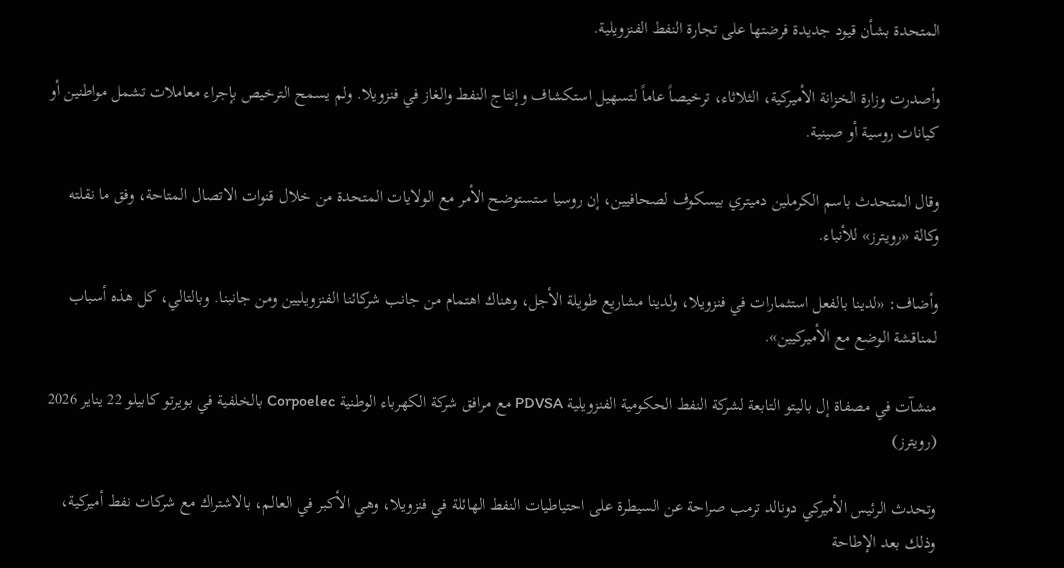المتحدة بشأن قيود جديدة فرضتها على تجارة النفط الفنزويلية.

وأصدرت وزارة الخزانة الأميركية، الثلاثاء، ترخيصاً عاماً لتسهيل استكشاف وإنتاج النفط والغاز في فنزويلا. ولم يسمح الترخيص بإجراء معاملات تشمل مواطنين أو كيانات روسية أو صينية.

وقال المتحدث باسم الكرملين دميتري بيسكوف لصحافيين، إن روسيا ستستوضح الأمر مع الولايات المتحدة من خلال قنوات الاتصال المتاحة، وفق ما نقلته وكالة «رويترز» للأنباء.

وأضاف: «لدينا بالفعل استثمارات في فنزويلا، ولدينا مشاريع طويلة الأجل، وهناك اهتمام من جانب شركائنا الفنزويليين ومن جانبنا. وبالتالي، كل هذه أسباب لمناقشة الوضع مع الأميركيين».

منشآت في مصفاة إل باليتو التابعة لشركة النفط الحكومية الفنزويلية PDVSA مع مرافق شركة الكهرباء الوطنية Corpoelec بالخلفية في بويرتو كابيلو 22 يناير 2026 (رويترز)

وتحدث الرئيس الأميركي دونالد ترمب صراحة عن السيطرة على احتياطيات النفط الهائلة في فنزويلا، وهي الأكبر في العالم، بالاشتراك مع شركات نفط أميركية، وذلك بعد الإطاحة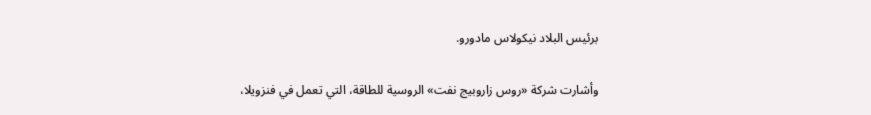برئيس البلاد نيكولاس مادورو.

وأشارت شركة «روس زاروبيج نفت» الروسية للطاقة، التي تعمل في فنزويلا،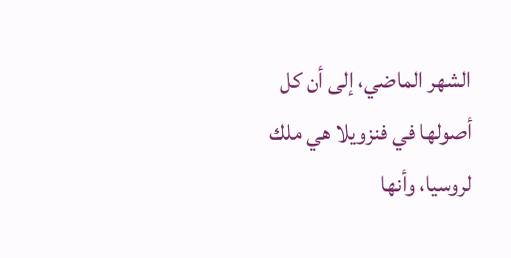الشهر الماضي، إلى أن كل أصولها في فنزويلا هي ملك لروسيا، وأنها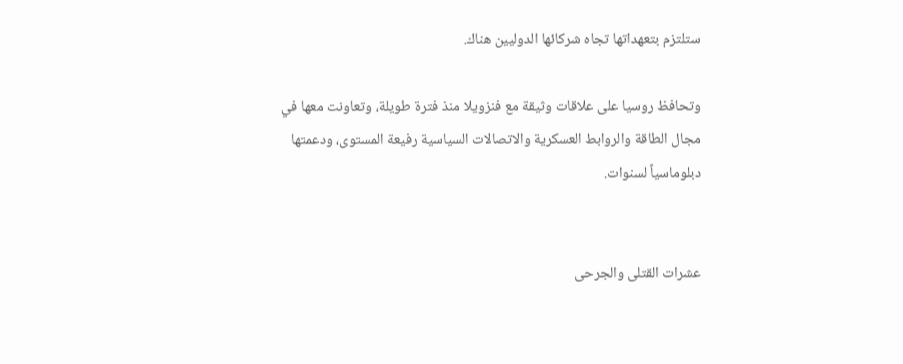ستلتزم بتعهداتها تجاه شركائها الدوليين هناك.

وتحافظ روسيا على علاقات وثيقة مع فنزويلا منذ فترة طويلة، وتعاونت معها في مجال الطاقة والروابط العسكرية والاتصالات السياسية رفيعة المستوى، ودعمتها دبلوماسياً لسنوات.


عشرات القتلى والجرحى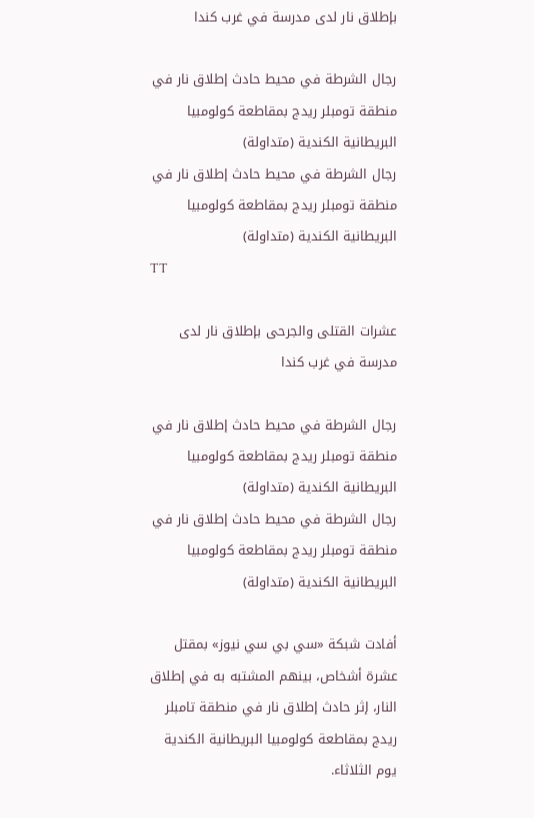بإطلاق نار لدى مدرسة في غرب كندا

رجال الشرطة في محيط حادث إطلاق نار في منطقة تومبلر ريدج بمقاطعة كولومبيا البريطانية الكندية (متداولة)
رجال الشرطة في محيط حادث إطلاق نار في منطقة تومبلر ريدج بمقاطعة كولومبيا البريطانية الكندية (متداولة)
TT

عشرات القتلى والجرحى بإطلاق نار لدى مدرسة في غرب كندا

رجال الشرطة في محيط حادث إطلاق نار في منطقة تومبلر ريدج بمقاطعة كولومبيا البريطانية الكندية (متداولة)
رجال الشرطة في محيط حادث إطلاق نار في منطقة تومبلر ريدج بمقاطعة كولومبيا البريطانية الكندية (متداولة)

أفادت شبكة «سي بي سي نيوز» بمقتل عشرة أشخاص، بينهم المشتبه به في إطلاق النار، إثر حادث إطلاق نار في منطقة تامبلر ريدج بمقاطعة كولومبيا البريطانية الكندية يوم الثلاثاء.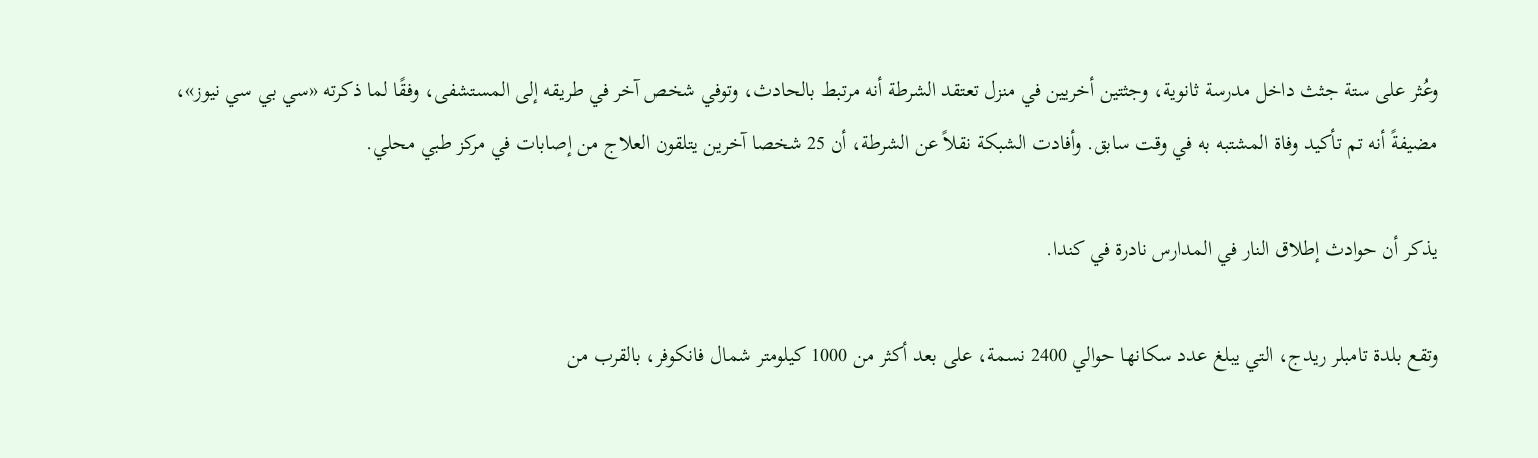وعُثر على ستة جثث داخل مدرسة ثانوية، وجثتين أخريين في منزل تعتقد الشرطة أنه مرتبط بالحادث، وتوفي شخص آخر في طريقه إلى المستشفى، وفقًا لما ذكرته «سي بي سي نيوز»، مضيفةً أنه تم تأكيد وفاة المشتبه به في وقت سابق. وأفادت الشبكة نقلاً عن الشرطة، أن 25 شخصا آخرين يتلقون العلاج من إصابات في مركز طبي محلي.

يذكر أن حوادث إطلاق النار في المدارس نادرة في كندا.

وتقع بلدة تامبلر ريدج، التي يبلغ عدد سكانها حوالي 2400 نسمة، على بعد أكثر من 1000 كيلومتر شمال فانكوفر، بالقرب من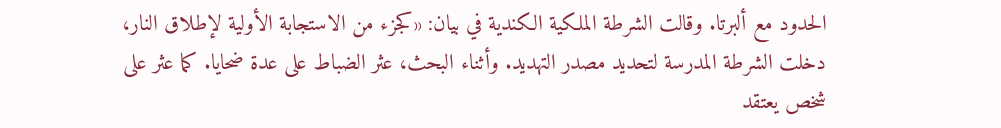الحدود مع ألبرتا. وقالت الشرطة الملكية الكندية في بيان: «كجزء من الاستجابة الأولية لإطلاق النار، دخلت الشرطة المدرسة لتحديد مصدر التهديد. وأثناء البحث، عثر الضباط على عدة ضحايا. كما عثر على شخص يعتقد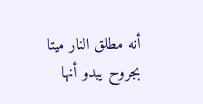أنه مطلق النار ميتا بجروح يبدو أنها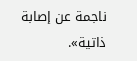ناجمة عن إصابة ذاتية».